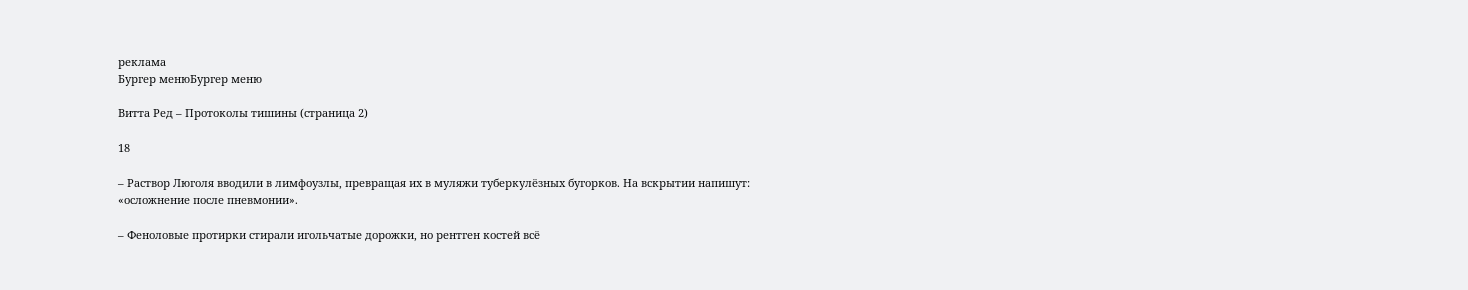реклама
Бургер менюБургер меню

Витта Ред – Протоколы тишины (страница 2)

18

– Раствор Люголя вводили в лимфоузлы, превращая их в муляжи туберкулёзных бугорков. На вскрытии напишут: «осложнение после пневмонии».

– Феноловые протирки стирали игольчатые дорожки, но рентген костей всё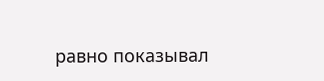равно показывал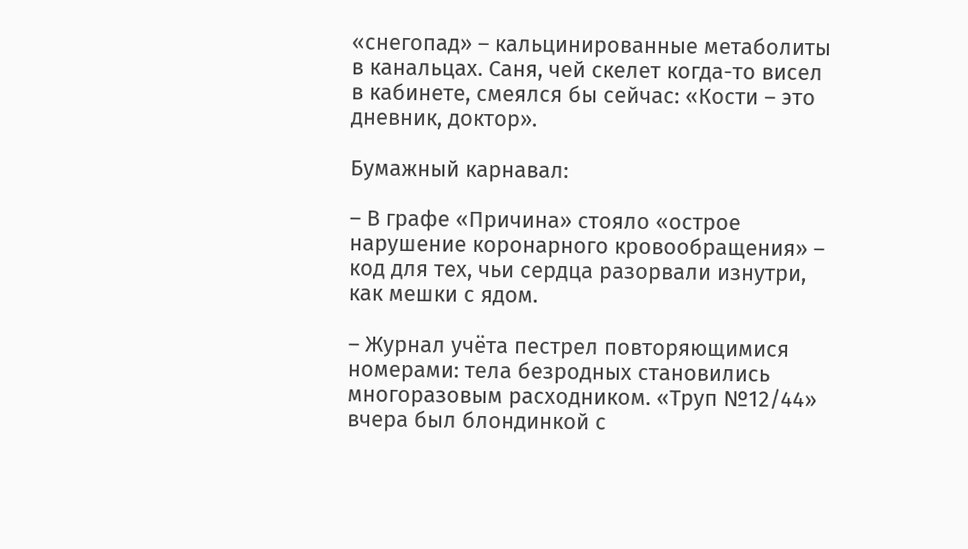«снегопад» – кальцинированные метаболиты в канальцах. Саня, чей скелет когда-то висел в кабинете, смеялся бы сейчас: «Кости – это дневник, доктор».

Бумажный карнавал:

– В графе «Причина» стояло «острое нарушение коронарного кровообращения» – код для тех, чьи сердца разорвали изнутри, как мешки с ядом.

– Журнал учёта пестрел повторяющимися номерами: тела безродных становились многоразовым расходником. «Труп №12/44» вчера был блондинкой с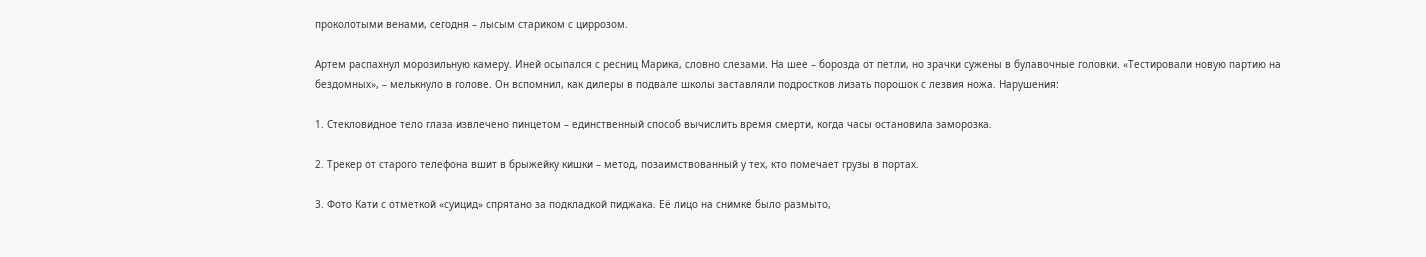проколотыми венами, сегодня – лысым стариком с циррозом.

Артем распахнул морозильную камеру. Иней осыпался с ресниц Марика, словно слезами. На шее – борозда от петли, но зрачки сужены в булавочные головки. «Тестировали новую партию на бездомных», – мелькнуло в голове. Он вспомнил, как дилеры в подвале школы заставляли подростков лизать порошок с лезвия ножа. Нарушения:

1. Стекловидное тело глаза извлечено пинцетом – единственный способ вычислить время смерти, когда часы остановила заморозка.

2. Трекер от старого телефона вшит в брыжейку кишки – метод, позаимствованный у тех, кто помечает грузы в портах.

3. Фото Кати с отметкой «суицид» спрятано за подкладкой пиджака. Её лицо на снимке было размыто,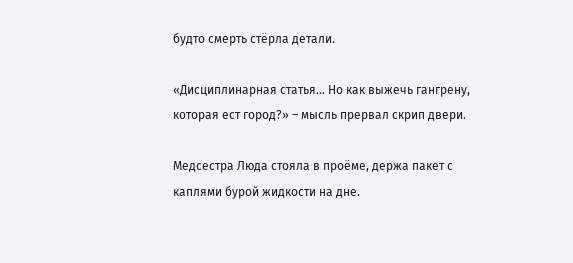будто смерть стёрла детали.

«Дисциплинарная статья… Но как выжечь гангрену, которая ест город?» – мысль прервал скрип двери.

Медсестра Люда стояла в проёме, держа пакет с каплями бурой жидкости на дне.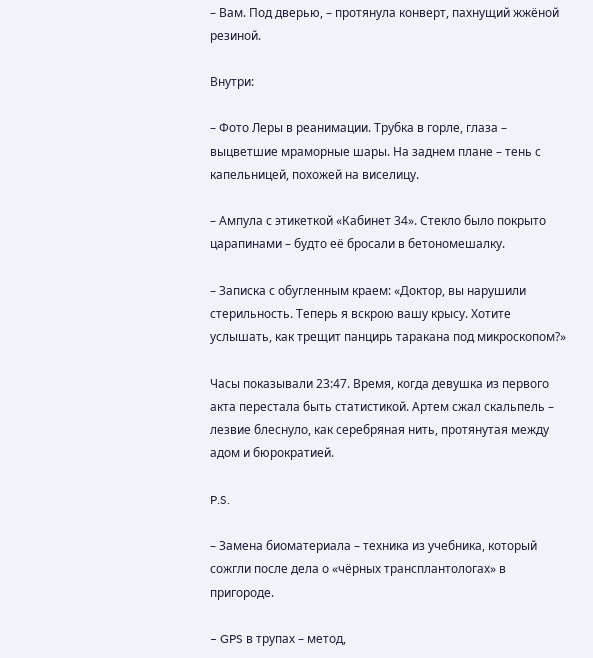– Вам. Под дверью, – протянула конверт, пахнущий жжёной резиной.

Внутри:

– Фото Леры в реанимации. Трубка в горле, глаза – выцветшие мраморные шары. На заднем плане – тень с капельницей, похожей на виселицу.

– Ампула с этикеткой «Кабинет 34». Стекло было покрыто царапинами – будто её бросали в бетономешалку.

– Записка с обугленным краем: «Доктор, вы нарушили стерильность. Теперь я вскрою вашу крысу. Хотите услышать, как трещит панцирь таракана под микроскопом?»

Часы показывали 23:47. Время, когда девушка из первого акта перестала быть статистикой. Артем сжал скальпель – лезвие блеснуло, как серебряная нить, протянутая между адом и бюрократией.

P.S.

– Замена биоматериала – техника из учебника, который сожгли после дела о «чёрных трансплантологах» в пригороде.

– GPS в трупах – метод,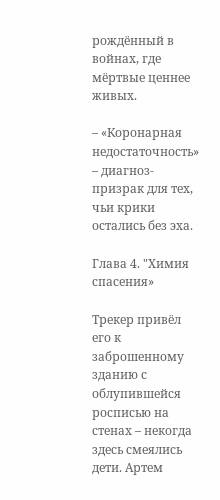рождённый в войнах, где мёртвые ценнее живых.

– «Коронарная недостаточность» – диагноз-призрак для тех, чьи крики остались без эха.

Глава 4. "Химия спасения»

Трекер привёл его к заброшенному зданию с облупившейся росписью на стенах – некогда здесь смеялись дети. Артем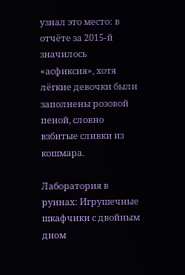узнал это место: в отчёте за 2015-й значилось «асфиксия», хотя лёгкие девочки были заполнены розовой пеной, словно взбитые сливки из кошмара.

Лаборатория в руинах: Игрушечные шкафчики с двойным дном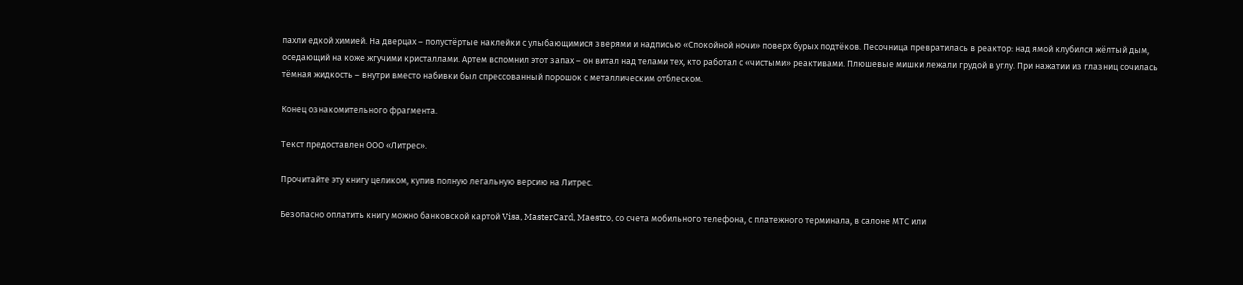пахли едкой химией. На дверцах – полустёртые наклейки с улыбающимися зверями и надписью «Спокойной ночи» поверх бурых подтёков. Песочница превратилась в реактор: над ямой клубился жёлтый дым, оседающий на коже жгучими кристаллами. Артем вспомнил этот запах – он витал над телами тех, кто работал с «чистыми» реактивами. Плюшевые мишки лежали грудой в углу. При нажатии из глазниц сочилась тёмная жидкость – внутри вместо набивки был спрессованный порошок с металлическим отблеском.

Конец ознакомительного фрагмента.

Текст предоставлен ООО «Литрес».

Прочитайте эту книгу целиком, купив полную легальную версию на Литрес.

Безопасно оплатить книгу можно банковской картой Visa, MasterCard, Maestro, со счета мобильного телефона, с платежного терминала, в салоне МТС или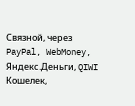Связной, через PayPal, WebMoney, Яндекс.Деньги, QIWI Кошелек,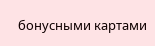бонусными картами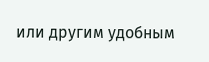или другим удобным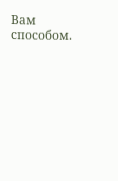Вам способом.